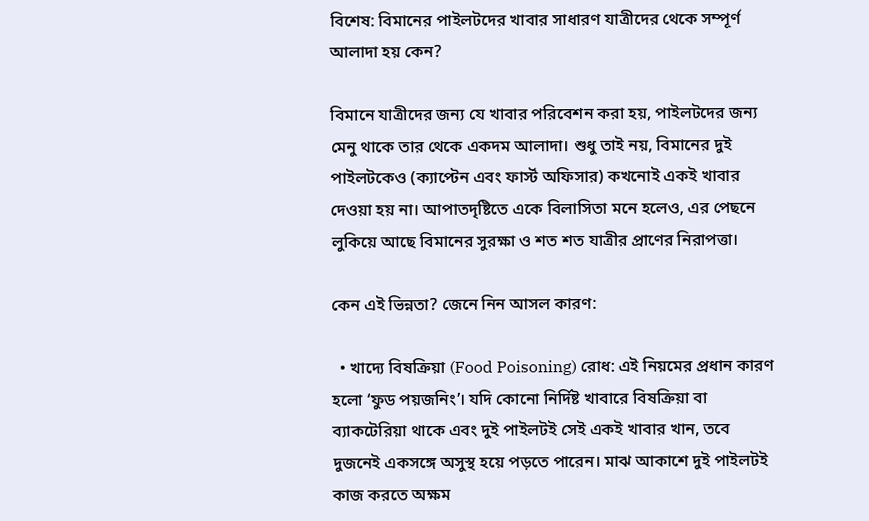বিশেষ: বিমানের পাইলটদের খাবার সাধারণ যাত্রীদের থেকে সম্পূর্ণ আলাদা হয় কেন?

বিমানে যাত্রীদের জন্য যে খাবার পরিবেশন করা হয়, পাইলটদের জন্য মেনু থাকে তার থেকে একদম আলাদা। শুধু তাই নয়, বিমানের দুই পাইলটকেও (ক্যাপ্টেন এবং ফার্স্ট অফিসার) কখনোই একই খাবার দেওয়া হয় না। আপাতদৃষ্টিতে একে বিলাসিতা মনে হলেও, এর পেছনে লুকিয়ে আছে বিমানের সুরক্ষা ও শত শত যাত্রীর প্রাণের নিরাপত্তা।

কেন এই ভিন্নতা? জেনে নিন আসল কারণ:

  • খাদ্যে বিষক্রিয়া (Food Poisoning) রোধ: এই নিয়মের প্রধান কারণ হলো ‘ফুড পয়জনিং’। যদি কোনো নির্দিষ্ট খাবারে বিষক্রিয়া বা ব্যাকটেরিয়া থাকে এবং দুই পাইলটই সেই একই খাবার খান, তবে দুজনেই একসঙ্গে অসুস্থ হয়ে পড়তে পারেন। মাঝ আকাশে দুই পাইলটই কাজ করতে অক্ষম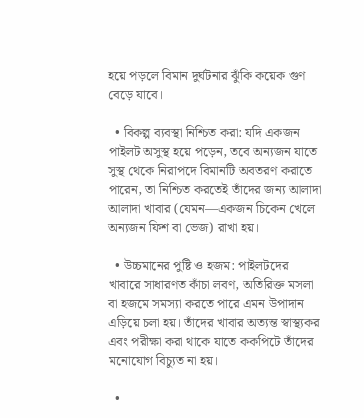হয়ে পড়লে বিমান দুর্ঘটনার ঝুঁকি কয়েক গুণ বেড়ে যাবে।

  • বিকল্প ব্যবস্থা নিশ্চিত করা: যদি একজন পাইলট অসুস্থ হয়ে পড়েন, তবে অন্যজন যাতে সুস্থ থেকে নিরাপদে বিমানটি অবতরণ করাতে পারেন, তা নিশ্চিত করতেই তাঁদের জন্য আলাদা আলাদা খাবার (যেমন—একজন চিকেন খেলে অন্যজন ফিশ বা ভেজ) রাখা হয়।

  • উচ্চমানের পুষ্টি ও হজম: পাইলটদের খাবারে সাধারণত কাঁচা লবণ, অতিরিক্ত মসলা বা হজমে সমস্যা করতে পারে এমন উপাদান এড়িয়ে চলা হয়। তাঁদের খাবার অত্যন্ত স্বাস্থ্যকর এবং পরীক্ষা করা থাকে যাতে ককপিটে তাঁদের মনোযোগ বিচ্যুত না হয়।

  •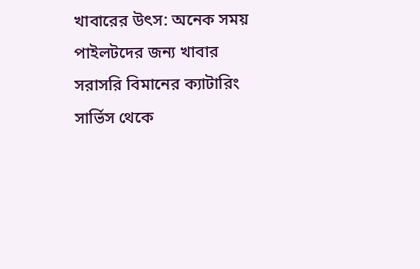খাবারের উৎস: অনেক সময় পাইলটদের জন্য খাবার সরাসরি বিমানের ক্যাটারিং সার্ভিস থেকে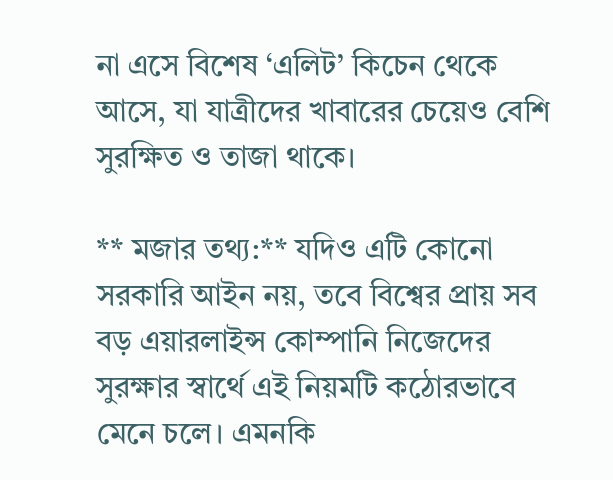না এসে বিশেষ ‘এলিট’ কিচেন থেকে আসে, যা যাত্রীদের খাবারের চেয়েও বেশি সুরক্ষিত ও তাজা থাকে।

** মজার তথ্য:** যদিও এটি কোনো সরকারি আইন নয়, তবে বিশ্বের প্রায় সব বড় এয়ারলাইন্স কোম্পানি নিজেদের সুরক্ষার স্বার্থে এই নিয়মটি কঠোরভাবে মেনে চলে। এমনকি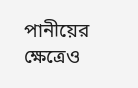পানীয়ের ক্ষেত্রেও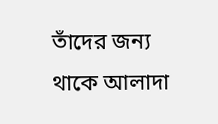তাঁদের জন্য থাকে আলাদা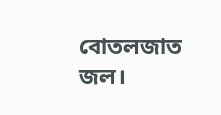বোতলজাত জল।